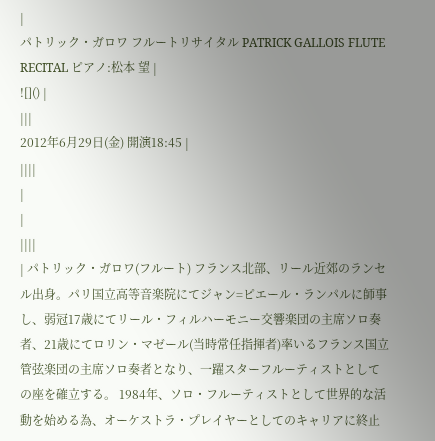|
パトリック・ガロワ フルートリサイタル PATRICK GALLOIS FLUTE RECITAL ピアノ:松本 望 |
![]() |
|||
2012年6月29日(金) 開演18:45 |
||||
|
|
||||
| パトリック・ガロワ(フルート) フランス北部、リール近郊のランセル出身。パリ国立高等音楽院にてジャン=ピエール・ランパルに師事し、弱冠17歳にてリール・フィルハーモニー交響楽団の主席ソロ奏者、21歳にてロリン・マゼール(当時常任指揮者)率いるフランス国立管弦楽団の主席ソロ奏者となり、一躍スターフルーティストとしての座を確立する。 1984年、ソロ・フルーティストとして世界的な活動を始める為、オーケストラ・プレイヤーとしてのキャリアに終止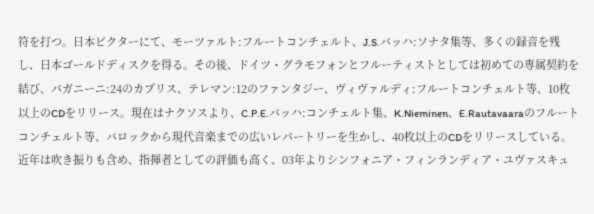符を打つ。日本ビクターにて、モーツァルト:フルートコンチェルト、J.S.バッハ:ソナタ集等、多くの録音を残し、日本ゴールドディスクを得る。その後、ドイツ・グラモフォンとフルーティストとしては初めての専属契約を結び、パガニーニ:24のカプリス、テレマン:12のファンタジー、ヴィヴァルディ:フルートコンチェルト等、10枚以上のCDをリリース。現在はナクソスより、C.P.E.バッハ:コンチェルト集、K.Nieminen、E.Rautavaaraのフルートコンチェルト等、バロックから現代音楽までの広いレパートリーを生かし、40枚以上のCDをリリースしている。 近年は吹き振りも含め、指揮者としての評価も高く、03年よりシンフォニア・フィンランディア・ユヴァスキュ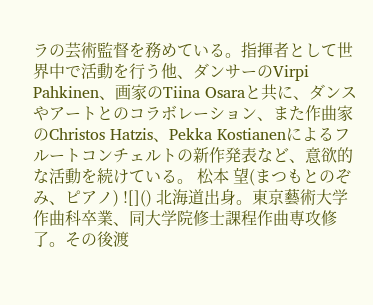ラの芸術監督を務めている。指揮者として世界中で活動を行う他、ダンサーのVirpi Pahkinen、画家のTiina Osaraと共に、ダンスやアートとのコラボレーション、また作曲家のChristos Hatzis、Pekka Kostianenによるフルートコンチェルトの新作発表など、意欲的な活動を続けている。 松本 望(まつもとのぞみ、ピアノ) ![]() 北海道出身。東京藝術大学作曲科卒業、同大学院修士課程作曲専攻修了。その後渡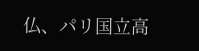仏、パリ国立高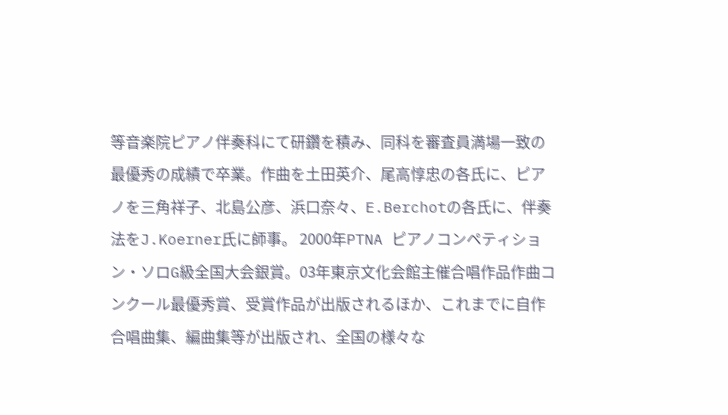等音楽院ピアノ伴奏科にて研鑽を積み、同科を審査員満場一致の最優秀の成績で卒業。作曲を土田英介、尾高惇忠の各氏に、ピアノを三角祥子、北島公彦、浜口奈々、E.Berchotの各氏に、伴奏法をJ.Koerner氏に師事。 2000年PTNA ピアノコンペティション・ソロG級全国大会銀賞。03年東京文化会館主催合唱作品作曲コンクール最優秀賞、受賞作品が出版されるほか、これまでに自作合唱曲集、編曲集等が出版され、全国の様々な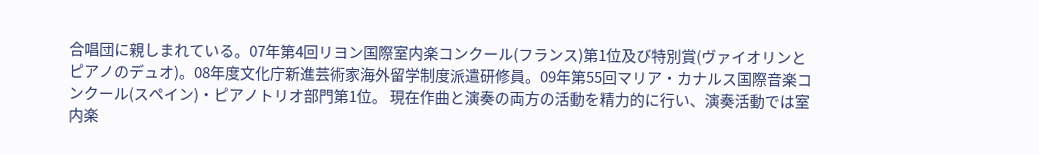合唱団に親しまれている。07年第4回リヨン国際室内楽コンクール(フランス)第1位及び特別賞(ヴァイオリンとピアノのデュオ)。08年度文化庁新進芸術家海外留学制度派遣研修員。09年第55回マリア・カナルス国際音楽コンクール(スペイン)・ピアノトリオ部門第1位。 現在作曲と演奏の両方の活動を精力的に行い、演奏活動では室内楽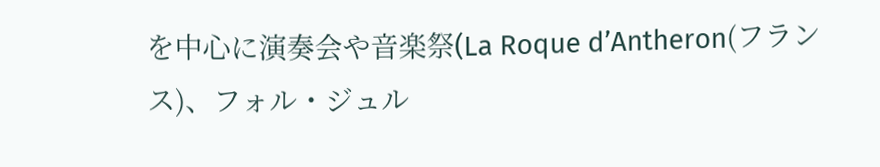を中心に演奏会や音楽祭(La Roque d’Antheron(フランス)、フォル・ジュル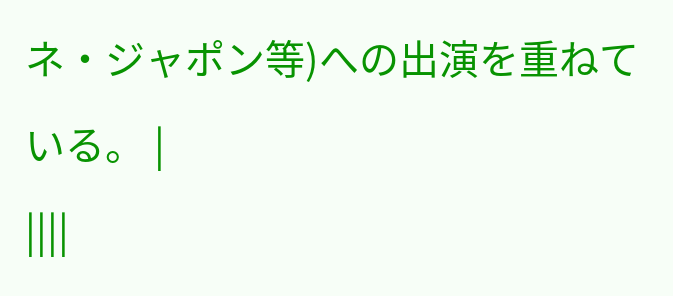ネ・ジャポン等)への出演を重ねている。 |
||||